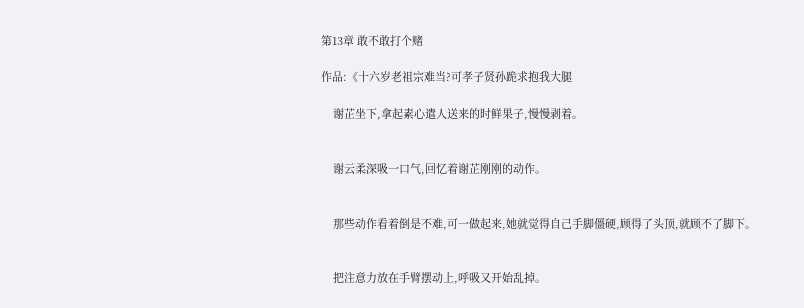第13章 敢不敢打个赌

作品:《十六岁老祖宗难当?可孝子贤孙跪求抱我大腿

    谢芷坐下,拿起素心遣人送来的时鲜果子,慢慢剥着。


    谢云柔深吸一口气,回忆着谢芷刚刚的动作。


    那些动作看着倒是不难,可一做起来,她就觉得自己手脚僵硬,顾得了头顶,就顾不了脚下。


    把注意力放在手臂摆动上,呼吸又开始乱掉。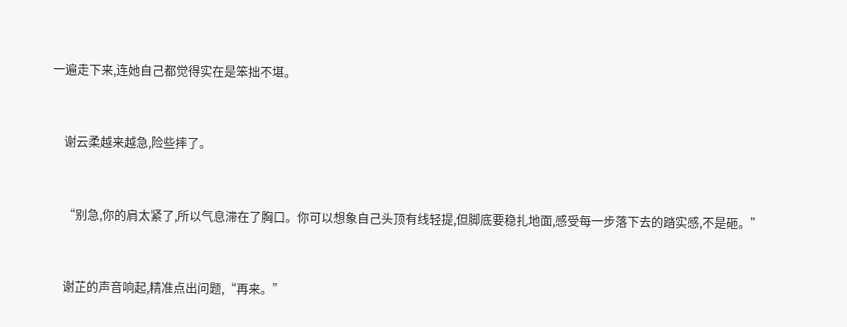一遍走下来,连她自己都觉得实在是笨拙不堪。


    谢云柔越来越急,险些摔了。


    “别急,你的肩太紧了,所以气息滞在了胸口。你可以想象自己头顶有线轻提,但脚底要稳扎地面,感受每一步落下去的踏实感,不是砸。”


    谢芷的声音响起,精准点出问题,“再来。”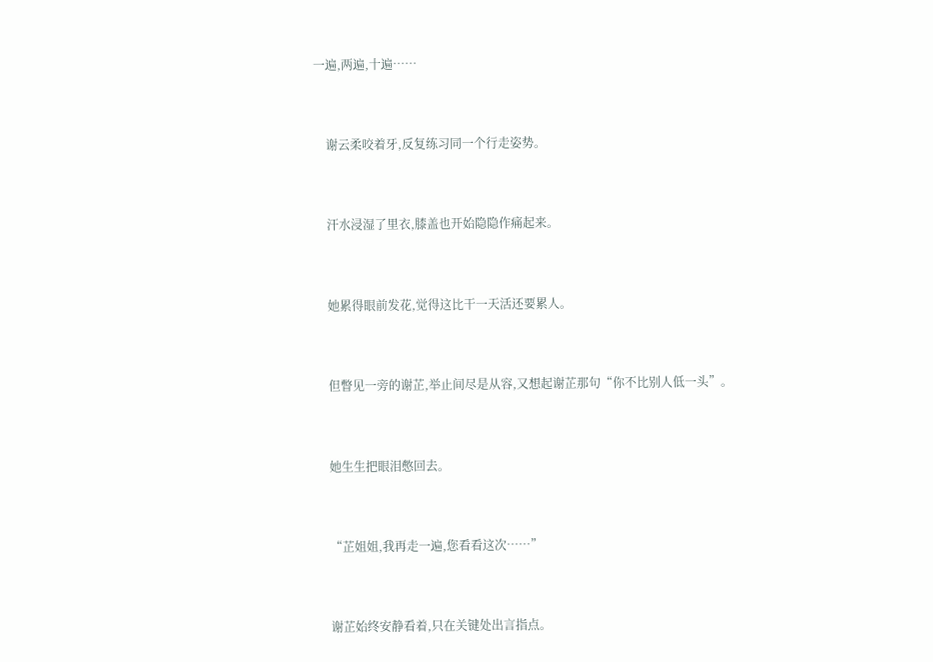一遍,两遍,十遍……


    谢云柔咬着牙,反复练习同一个行走姿势。


    汗水浸湿了里衣,膝盖也开始隐隐作痛起来。


    她累得眼前发花,觉得这比干一天活还要累人。


    但瞥见一旁的谢芷,举止间尽是从容,又想起谢芷那句“你不比别人低一头”。


    她生生把眼泪憋回去。


    “芷姐姐,我再走一遍,您看看这次……”


    谢芷始终安静看着,只在关键处出言指点。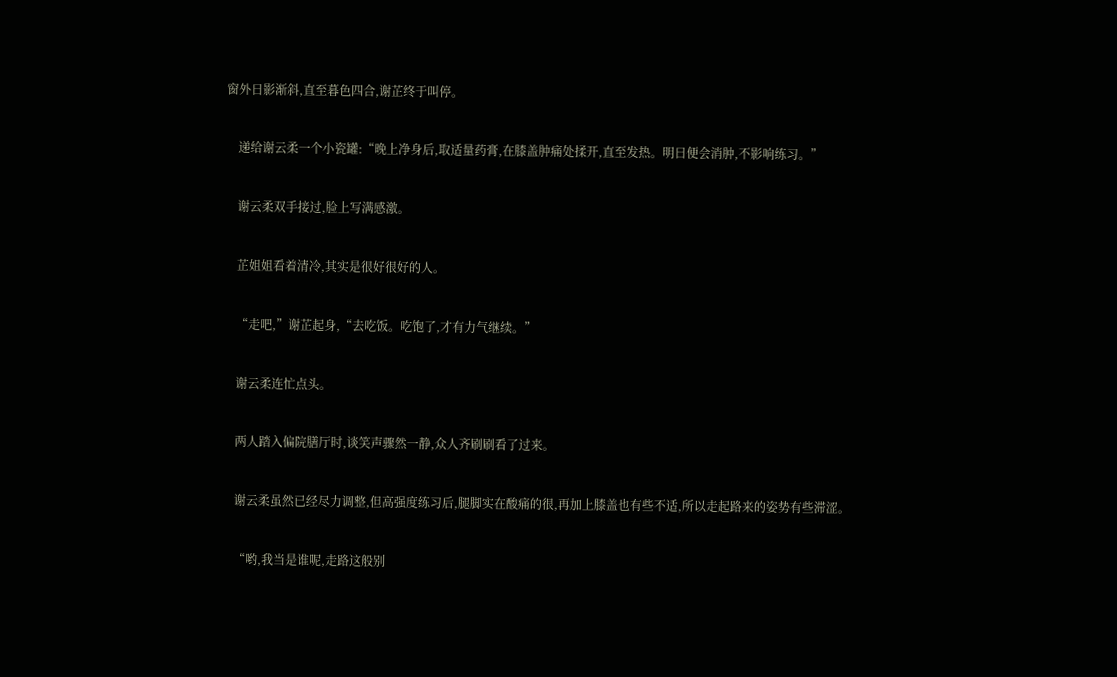窗外日影渐斜,直至暮色四合,谢芷终于叫停。


    递给谢云柔一个小瓷罐:“晚上净身后,取适量药膏,在膝盖肿痛处揉开,直至发热。明日便会消肿,不影响练习。”


    谢云柔双手接过,脸上写满感激。


    芷姐姐看着清冷,其实是很好很好的人。


    “走吧,”谢芷起身,“去吃饭。吃饱了,才有力气继续。”


    谢云柔连忙点头。


    两人踏入偏院膳厅时,谈笑声骤然一静,众人齐刷刷看了过来。


    谢云柔虽然已经尽力调整,但高强度练习后,腿脚实在酸痛的很,再加上膝盖也有些不适,所以走起路来的姿势有些滞涩。


    “哟,我当是谁呢,走路这般别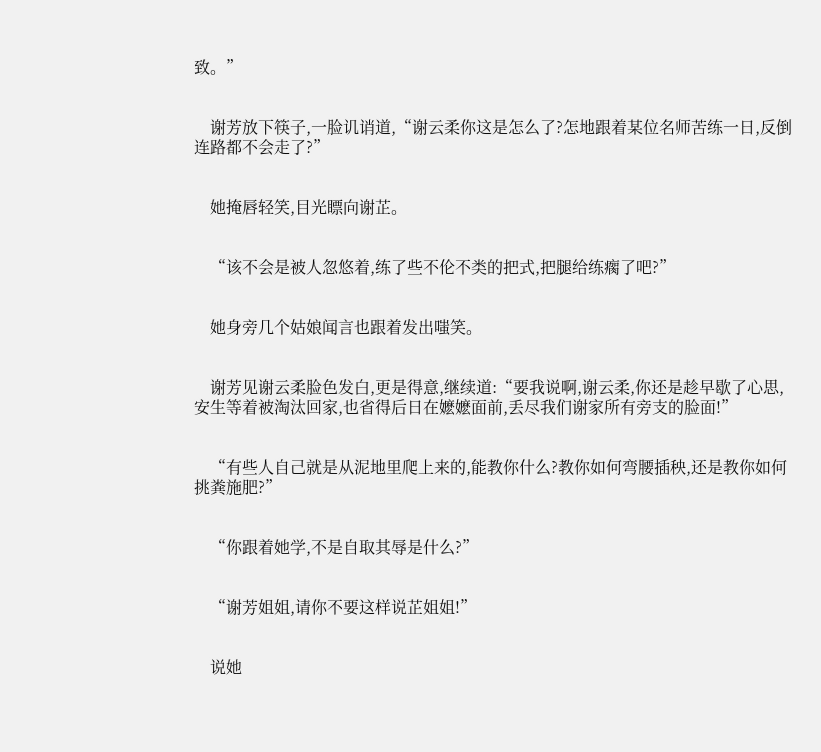致。”


    谢芳放下筷子,一脸讥诮道,“谢云柔你这是怎么了?怎地跟着某位名师苦练一日,反倒连路都不会走了?”


    她掩唇轻笑,目光瞟向谢芷。


    “该不会是被人忽悠着,练了些不伦不类的把式,把腿给练瘸了吧?”


    她身旁几个姑娘闻言也跟着发出嗤笑。


    谢芳见谢云柔脸色发白,更是得意,继续道:“要我说啊,谢云柔,你还是趁早歇了心思,安生等着被淘汰回家,也省得后日在嬷嬷面前,丢尽我们谢家所有旁支的脸面!”


    “有些人自己就是从泥地里爬上来的,能教你什么?教你如何弯腰插秧,还是教你如何挑粪施肥?”


    “你跟着她学,不是自取其辱是什么?”


    “谢芳姐姐,请你不要这样说芷姐姐!”


    说她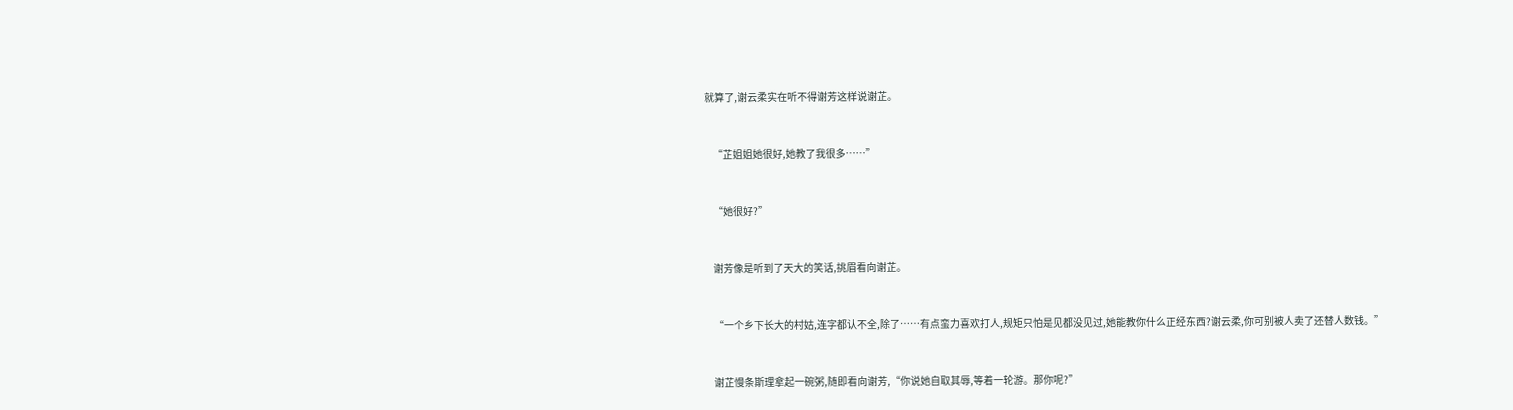就算了,谢云柔实在听不得谢芳这样说谢芷。


    “芷姐姐她很好,她教了我很多……”


    “她很好?”


    谢芳像是听到了天大的笑话,挑眉看向谢芷。


    “一个乡下长大的村姑,连字都认不全,除了……有点蛮力喜欢打人,规矩只怕是见都没见过,她能教你什么正经东西?谢云柔,你可别被人卖了还替人数钱。”


    谢芷慢条斯理拿起一碗粥,随即看向谢芳,“你说她自取其辱,等着一轮游。那你呢?”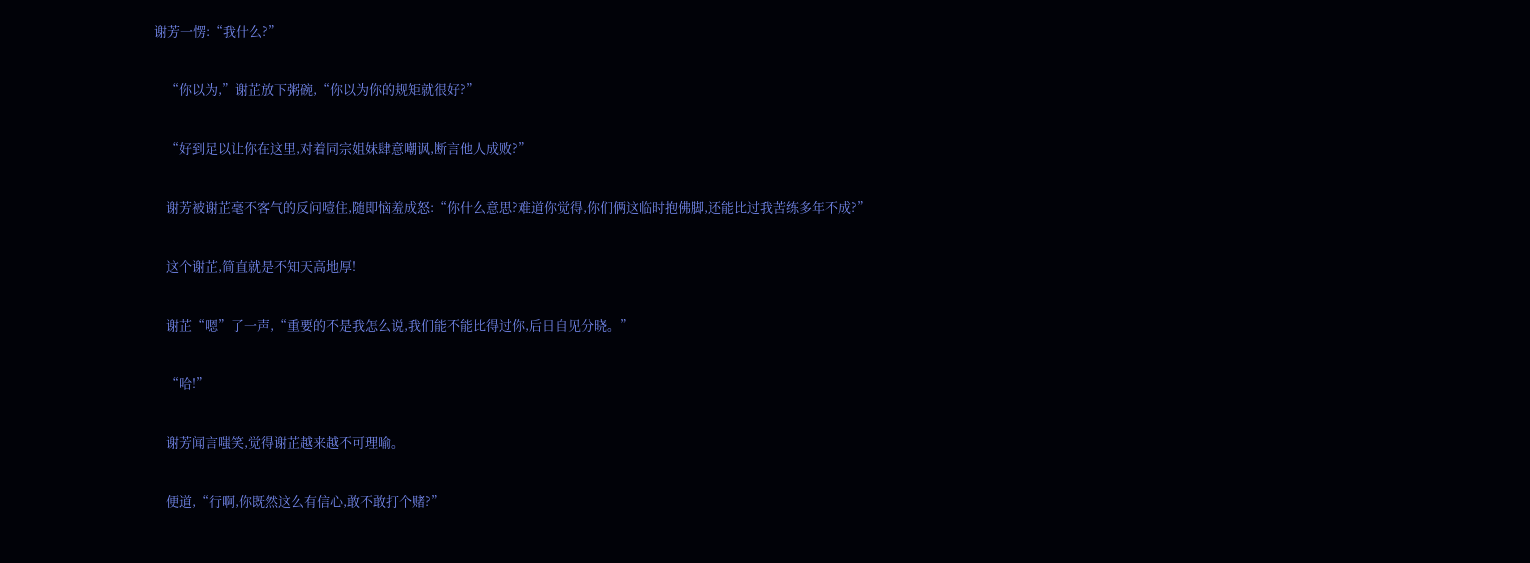谢芳一愣:“我什么?”


    “你以为,”谢芷放下粥碗,“你以为你的规矩就很好?”


    “好到足以让你在这里,对着同宗姐妹肆意嘲讽,断言他人成败?”


    谢芳被谢芷毫不客气的反问噎住,随即恼羞成怒:“你什么意思?难道你觉得,你们俩这临时抱佛脚,还能比过我苦练多年不成?”


    这个谢芷,简直就是不知天高地厚!


    谢芷“嗯”了一声,“重要的不是我怎么说,我们能不能比得过你,后日自见分晓。”


    “哈!”


    谢芳闻言嗤笑,觉得谢芷越来越不可理喻。


    便道,“行啊,你既然这么有信心,敢不敢打个赌?”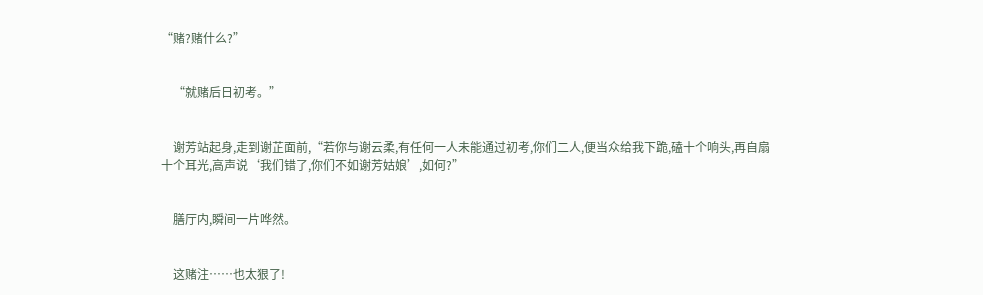“赌?赌什么?”


    “就赌后日初考。”


    谢芳站起身,走到谢芷面前,“若你与谢云柔,有任何一人未能通过初考,你们二人,便当众给我下跪,磕十个响头,再自扇十个耳光,高声说‘我们错了,你们不如谢芳姑娘’,如何?”


    膳厅内,瞬间一片哗然。


    这赌注……也太狠了!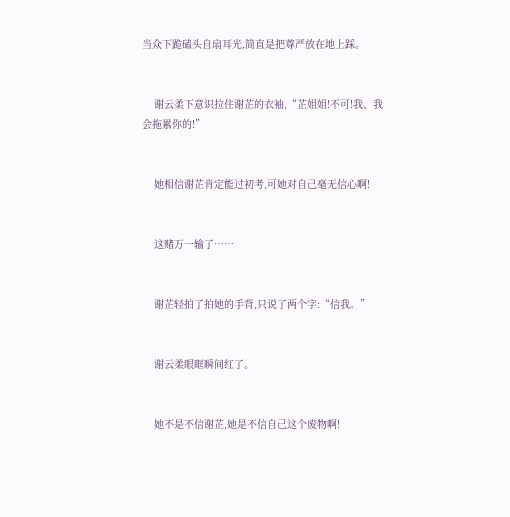当众下跪磕头自扇耳光,简直是把尊严放在地上踩。


    谢云柔下意识拉住谢芷的衣袖,“芷姐姐!不可!我、我会拖累你的!”


    她相信谢芷肯定能过初考,可她对自己毫无信心啊!


    这赌万一输了……


    谢芷轻拍了拍她的手背,只说了两个字:“信我。”


    谢云柔眼眶瞬间红了。


    她不是不信谢芷,她是不信自己这个废物啊!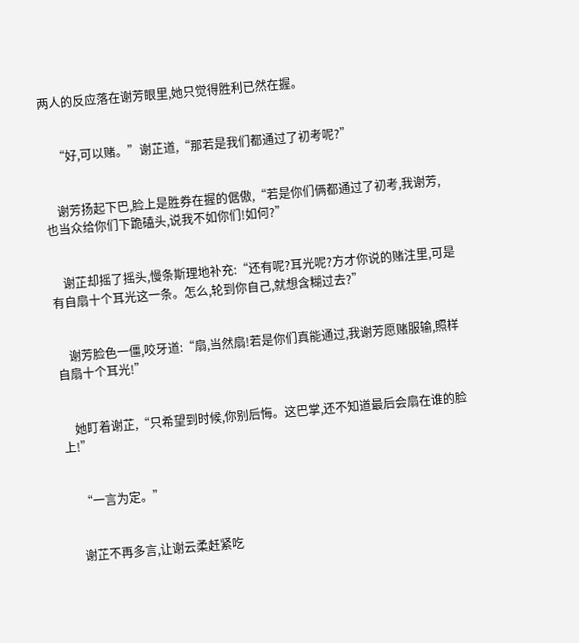两人的反应落在谢芳眼里,她只觉得胜利已然在握。


    “好,可以赌。”谢芷道,“那若是我们都通过了初考呢?”


    谢芳扬起下巴,脸上是胜券在握的倨傲,“若是你们俩都通过了初考,我谢芳,也当众给你们下跪磕头,说我不如你们!如何?”


    谢芷却摇了摇头,慢条斯理地补充:“还有呢?耳光呢?方才你说的赌注里,可是有自扇十个耳光这一条。怎么,轮到你自己,就想含糊过去?”


    谢芳脸色一僵,咬牙道:“扇,当然扇!若是你们真能通过,我谢芳愿赌服输,照样自扇十个耳光!”


    她盯着谢芷,“只希望到时候,你别后悔。这巴掌,还不知道最后会扇在谁的脸上!”


    “一言为定。”


    谢芷不再多言,让谢云柔赶紧吃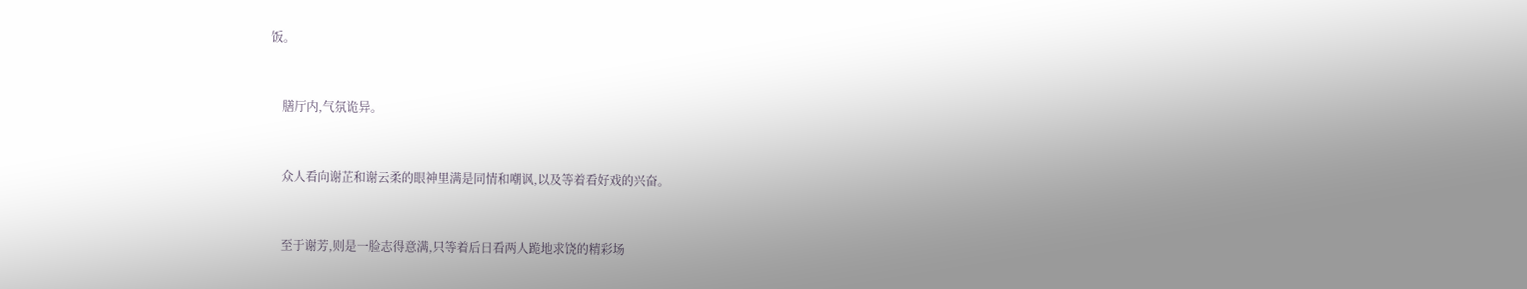饭。


    膳厅内,气氛诡异。


    众人看向谢芷和谢云柔的眼神里满是同情和嘲讽,以及等着看好戏的兴奋。


    至于谢芳,则是一脸志得意满,只等着后日看两人跪地求饶的精彩场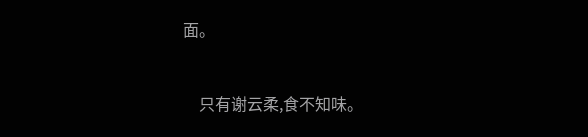面。


    只有谢云柔,食不知味。